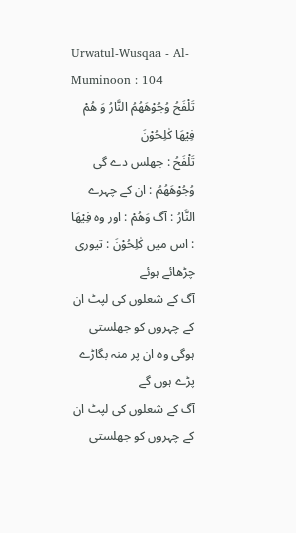Urwatul-Wusqaa - Al-Muminoon : 104
تَلْفَحُ وُجُوْهَهُمُ النَّارُ وَ هُمْ فِیْهَا كٰلِحُوْنَ
تَلْفَحُ : جھلس دے گی وُجُوْهَهُمُ : ان کے چہرے النَّارُ : آگ وَهُمْ : اور وہ فِيْهَا : اس میں كٰلِحُوْنَ : تیوری چڑھائے ہوئے
آگ کے شعلوں کی لپٹ ان کے چہروں کو جھلستی ہوگی وہ ان پر منہ بگاڑے پڑے ہوں گے
آگ کے شعلوں کی لپٹ ان کے چہروں کو جھلستی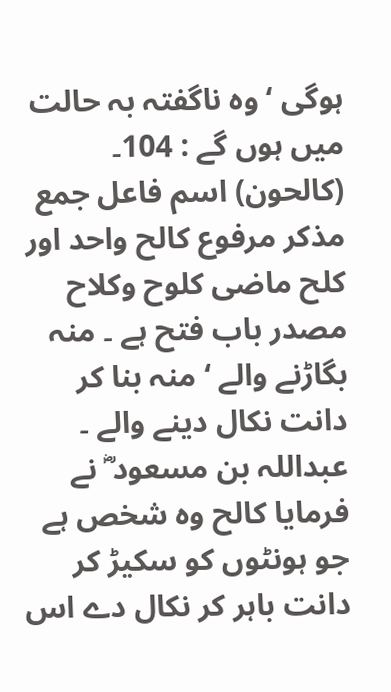ہوگی ‘ وہ ناگفتہ بہ حالت میں ہوں گے : 104۔ (کالحون) اسم فاعل جمع مذکر مرفوع کالح واحد اور کلح ماضی کلوح وکلاح مصدر باب فتح ہے ۔ منہ بگاڑنے والے ‘ منہ بنا کر دانت نکال دینے والے ۔ عبداللہ بن مسعود ؓ نے فرمایا کالح وہ شخص ہے جو ہونٹوں کو سکیڑ کر دانت باہر کر نکال دے اس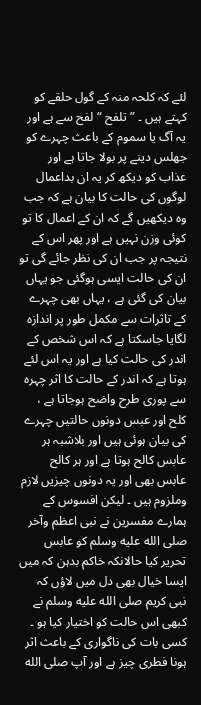لئے کہ کلحہ منہ کے گول حلقے کو کہتے ہیں ۔ ” تلفح “ لفح سے ہے اور یہ آگ یا سموم کے باعث چہرے کو جھلس دینے پر بولا جاتا ہے اور عذاب کو دیکھ کر یہ ان بداعمال لوگوں کی حالت کا بیان ہے کہ جب وہ دیکھیں گے کہ ان کے اعمال کا تو کوئی وزن نہیں ہے اور پھر اس کے نتیجہ پر جب ان کی نظر جائے گی تو ان کی حالت ایسی ہوگئی جو یہاں بیان کی گئی ہے ، یہاں بھی چہرے کے تاثرات سے مکمل طور پر اندازہ لگایا جاسکتا ہے کہ اس شخص کے اندر کی حالت کیا ہے اور یہ اس لئے ہوتا ہے کہ اندر کے حالت کا اثر چہرہ سے پوری طرح واضح ہوجاتا ہے ، کلح اور عبس دونوں حالتیں چہرے کی بیان ہوئی ہیں اور بلاشبہ ہر عابس کالح ہوتا ہے اور ہر کالح عابس بھی اور یہ دونوں چیزیں لازم وملزوم ہیں ۔ لیکن افسوس کے ہمارے مفسرین نے نبی اعظم وآخر صلى الله عليه وسلم کو عابس تحریر کیا حالانکہ خاکم بدہن کہ میں ایسا خیال بھی دل میں لاؤں کہ نبی کریم صلى الله عليه وسلم نے کبھی اس حالت کو اختیار کیا ہو ۔ کسی بات کی ناگواری کے باعث اثر ہونا فطری چیز ہے اور آپ صلى الله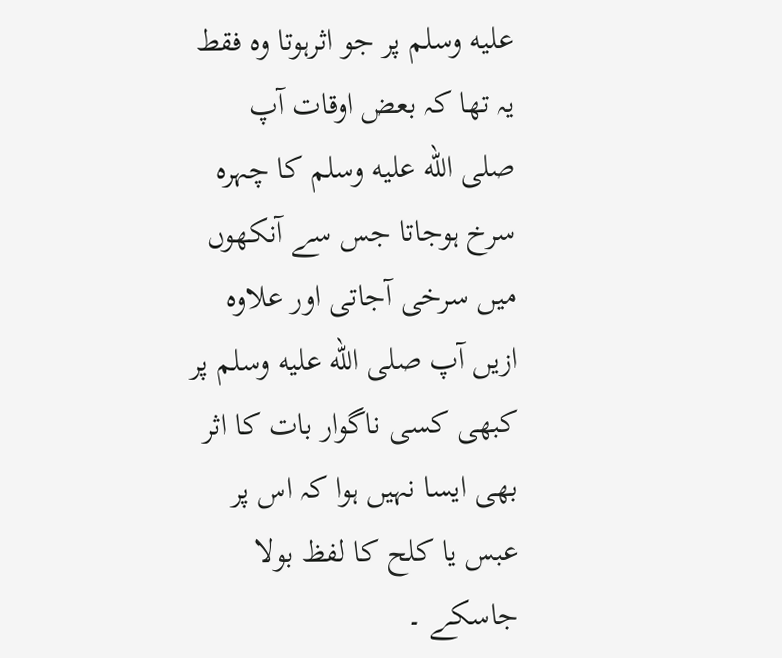عليه وسلم پر جو اثرہوتا وہ فقط یہ تھا کہ بعض اوقات آپ صلى الله عليه وسلم کا چہرہ سرخ ہوجاتا جس سے آنکھوں میں سرخی آجاتی اور علاوہ ازیں آپ صلى الله عليه وسلم پر کبھی کسی ناگوار بات کا اثر بھی ایسا نہیں ہوا کہ اس پر عبس یا کلح کا لفظ بولا جاسکے ۔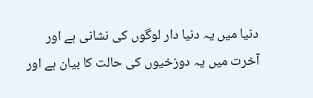دنیا میں یہ دنیا دار لوگوں کی نشانی ہے اور آخرت میں یہ دوزخیوں کی حالت کا بیان ہے اور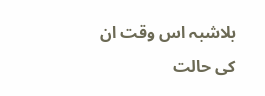بلاشبہ اس وقت ان کی حالت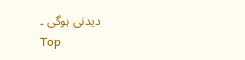دیدنی ہوگی ۔
Top